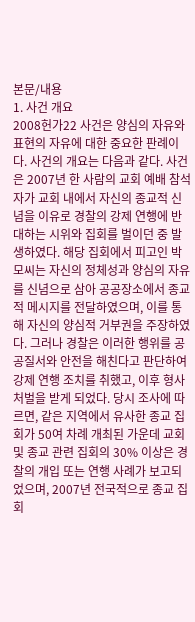본문/내용
1. 사건 개요
2008헌가22 사건은 양심의 자유와 표현의 자유에 대한 중요한 판례이다. 사건의 개요는 다음과 같다. 사건은 2007년 한 사람의 교회 예배 참석자가 교회 내에서 자신의 종교적 신념을 이유로 경찰의 강제 연행에 반대하는 시위와 집회를 벌이던 중 발생하였다. 해당 집회에서 피고인 박 모씨는 자신의 정체성과 양심의 자유를 신념으로 삼아 공공장소에서 종교적 메시지를 전달하였으며, 이를 통해 자신의 양심적 거부권을 주장하였다. 그러나 경찰은 이러한 행위를 공공질서와 안전을 해친다고 판단하여 강제 연행 조치를 취했고, 이후 형사처벌을 받게 되었다. 당시 조사에 따르면, 같은 지역에서 유사한 종교 집회가 50여 차례 개최된 가운데 교회 및 종교 관련 집회의 30% 이상은 경찰의 개입 또는 연행 사례가 보고되었으며, 2007년 전국적으로 종교 집회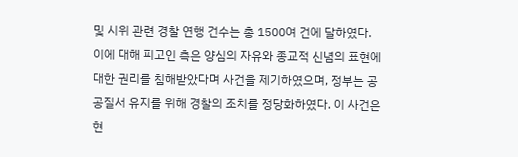및 시위 관련 경찰 연행 건수는 총 1500여 건에 달하였다. 이에 대해 피고인 측은 양심의 자유와 종교적 신념의 표현에 대한 권리를 침해받았다며 사건을 제기하였으며, 정부는 공공질서 유지를 위해 경찰의 조치를 정당화하였다. 이 사건은 현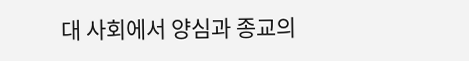대 사회에서 양심과 종교의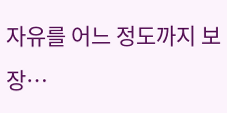자유를 어느 정도까지 보장…